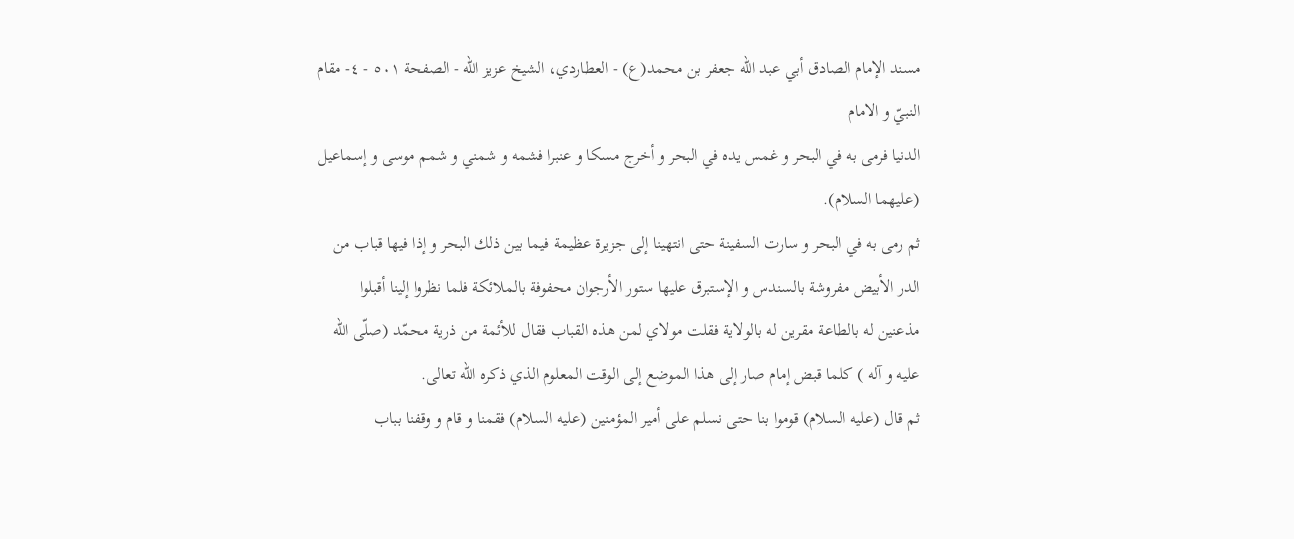مسند الإمام الصادق أبي عبد الله جعفر بن محمد(ع) - العطاردي، الشيخ عزيز الله - الصفحة ٥٠١ - ٤- مقام النبيّ و الامام
الدنيا فرمى به في البحر و غمس يده في البحر و أخرج مسكا و عنبرا فشمه و شمني و شمم موسى و إسماعيل (عليهما السلام).
ثم رمى به في البحر و سارت السفينة حتى انتهينا إلى جزيرة عظيمة فيما بين ذلك البحر و إذا فيها قباب من الدر الأبيض مفروشة بالسندس و الإستبرق عليها ستور الأرجوان محفوفة بالملائكة فلما نظروا إلينا أقبلوا مذعنين له بالطاعة مقرين له بالولاية فقلت مولاي لمن هذه القباب فقال للأئمة من ذرية محمّد (صلّى اللّه عليه و آله ) كلما قبض إمام صار إلى هذا الموضع إلى الوقت المعلوم الذي ذكره اللّه تعالى.
ثم قال (عليه السلام) قوموا بنا حتى نسلم على أمير المؤمنين (عليه السلام) فقمنا و قام و وقفنا بباب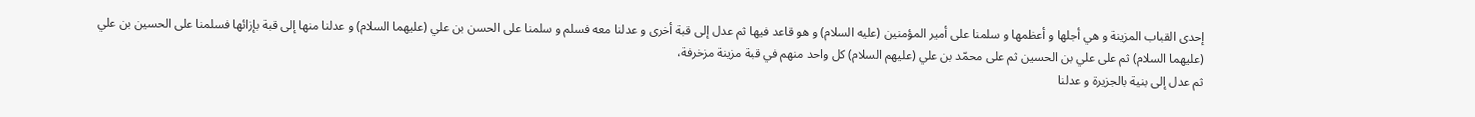إحدى القباب المزينة و هي أجلها و أعظمها و سلمنا على أمير المؤمنين (عليه السلام) و هو قاعد فيها ثم عدل إلى قبة أخرى و عدلنا معه فسلم و سلمنا على الحسن بن علي (عليهما السلام) و عدلنا منها إلى قبة بإزائها فسلمنا على الحسين بن علي (عليهما السلام) ثم على علي بن الحسين ثم على محمّد بن علي (عليهم السلام) كل واحد منهم في قبة مزينة مزخرفة،
ثم عدل إلى بنية بالجزيرة و عدلنا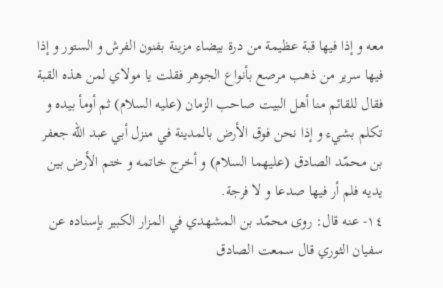معه و إذا فيها قبة عظيمة من درة بيضاء مزينة بفنون الفرش و الستور و إذا فيها سرير من ذهب مرصع بأنواع الجوهر فقلت يا مولاي لمن هذه القبة فقال للقائم منا أهل البيت صاحب الزمان (عليه السلام) ثم أومأ بيده و تكلم بشيء و إذا نحن فوق الأرض بالمدينة في منزل أبي عبد اللّه جعفر بن محمّد الصادق (عليهما السلام) و أخرج خاتمه و ختم الأرض بين يديه فلم أر فيها صدعا و لا فرجة.
١٤- عنه قال: روى محمّد بن المشهدي في المزار الكبير بإسناده عن سفيان الثوري قال سمعت الصادق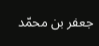جعفر بن محمّد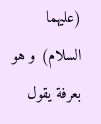(عليهما السلام) و هو بعرفة يقول